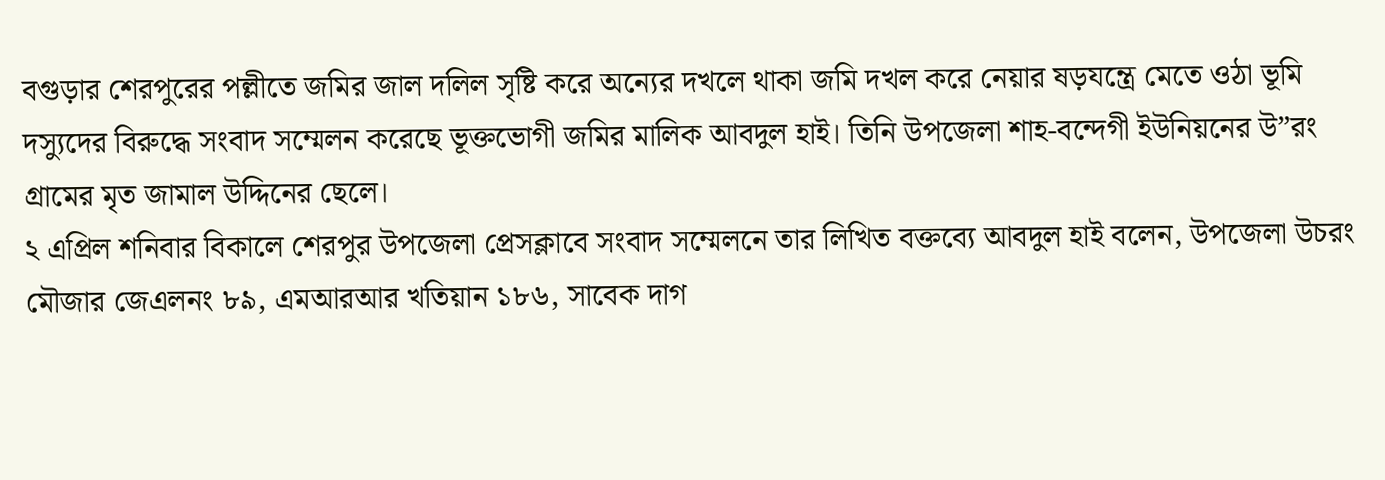বগুড়ার শেরপুরের পল্লীতে জমির জাল দলিল সৃষ্টি করে অন্যের দখলে থাকা জমি দখল করে নেয়ার ষড়যন্ত্রে মেতে ওঠা ভূমি দস্যুদের বিরুদ্ধে সংবাদ সম্মেলন করেছে ভূক্তভোগী জমির মালিক আবদুল হাই। তিনি উপজেলা শাহ-বন্দেগী ইউনিয়নের উ”রং গ্রামের মৃত জামাল উদ্দিনের ছেলে।
২ এপ্রিল শনিবার বিকালে শেরপুর উপজেলা প্রেসক্লাবে সংবাদ সম্মেলনে তার লিখিত বক্তব্যে আবদুল হাই বলেন, উপজেলা উচরং মৌজার জেএলনং ৮৯, এমআরআর খতিয়ান ১৮৬, সাবেক দাগ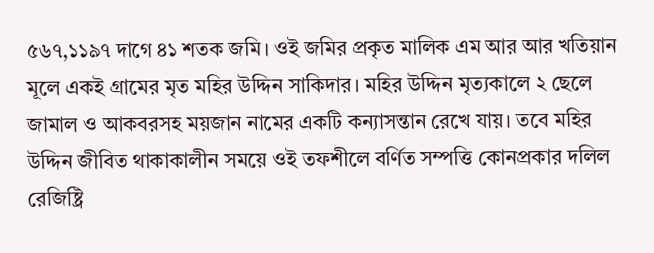৫৬৭,১১৯৭ দাগে ৪১ শতক জমি। ওই জমির প্রকৃত মালিক এম আর আর খতিয়ান মূলে একই গ্রামের মৃত মহির উদ্দিন সাকিদার। মহির উদ্দিন মৃত্যকালে ২ ছেলে জামাল ও আকবরসহ ময়জান নামের একটি কন্যাসন্তান রেখে যায়। তবে মহির উদ্দিন জীবিত থাকাকালীন সময়ে ওই তফশীলে বর্ণিত সম্পত্তি কোনপ্রকার দলিল রেজিষ্ট্রি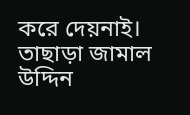করে দেয়নাই। তাছাড়া জামাল উদ্দিন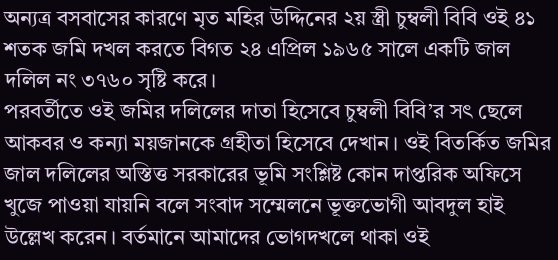অন্যত্র বসবাসের কারণে মৃত মহির উদ্দিনের ২য় স্ত্রী চুম্বলী বিবি ওই ৪১ শতক জমি দখল করতে বিগত ২৪ এপ্রিল ১৯৬৫ সালে একটি জাল দলিল নং ৩৭৬০ সৃষ্টি করে।
পরবর্তীতে ওই জমির দলিলের দাতা হিসেবে চুম্বলী বিবি’র সৎ ছেলে আকবর ও কন্যা ময়জানকে গ্রহীতা হিসেবে দেখান। ওই বিতর্কিত জমির জাল দলিলের অস্তিত্ত সরকারের ভূমি সংশ্লিষ্ট কোন দাপ্তরিক অফিসে খুজে পাওয়া যায়নি বলে সংবাদ সম্মেলনে ভূক্তভোগী আবদুল হাই উল্লেখ করেন। বর্তমানে আমাদের ভোগদখলে থাকা ওই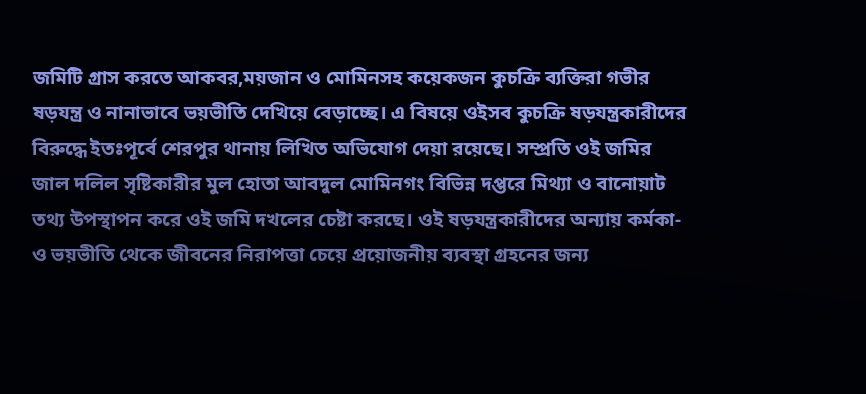জমিটি গ্রাস করতে আকবর,ময়জান ও মোমিনসহ কয়েকজন কুচক্রি ব্যক্তিরা গভীর ষড়যন্ত্র ও নানাভাবে ভয়ভীতি দেখিয়ে বেড়াচ্ছে। এ বিষয়ে ওইসব কুচক্রি ষড়যন্ত্রকারীদের বিরুদ্ধে ইতঃপূর্বে শেরপুর থানায় লিখিত অভিযোগ দেয়া রয়েছে। সম্প্রতি ওই জমির জাল দলিল সৃষ্টিকারীর মুল হোতা আবদুল মোমিনগং বিভিন্ন দপ্তরে মিথ্যা ও বানোয়াট তথ্য উপস্থাপন করে ওই জমি দখলের চেষ্টা করছে। ওই ষড়যন্ত্রকারীদের অন্যায় কর্মকা- ও ভয়ভীতি থেকে জীবনের নিরাপত্তা চেয়ে প্রয়োজনীয় ব্যবস্থা গ্রহনের জন্য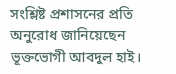সংশ্লিষ্ট প্রশাসনের প্রতি অনুরোধ জানিয়েছেন ভূক্তভোগী আবদুল হাই।